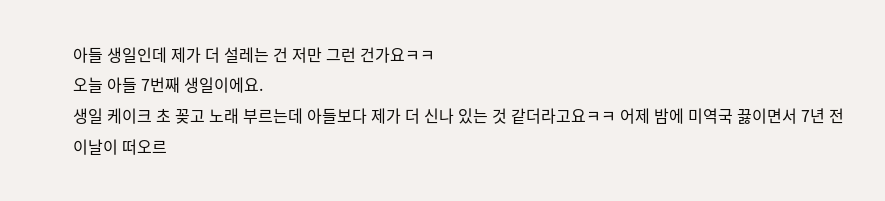아들 생일인데 제가 더 설레는 건 저만 그런 건가요ㅋㅋ
오늘 아들 7번째 생일이에요.
생일 케이크 초 꽂고 노래 부르는데 아들보다 제가 더 신나 있는 것 같더라고요ㅋㅋ 어제 밤에 미역국 끓이면서 7년 전 이날이 떠오르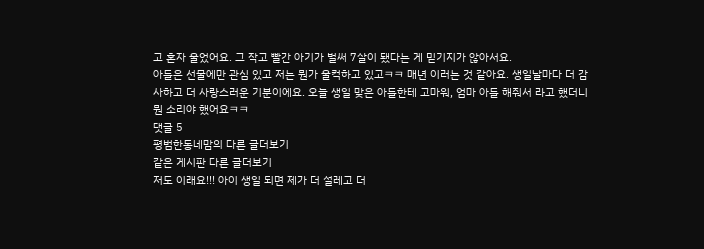고 혼자 울었어요. 그 작고 빨간 아기가 벌써 7살이 됐다는 게 믿기지가 않아서요.
아들은 선물에만 관심 있고 저는 뭔가 울컥하고 있고ㅋㅋ 매년 이러는 것 같아요. 생일날마다 더 감사하고 더 사랑스러운 기분이에요. 오늘 생일 맞은 아들한테 고마워, 엄마 아들 해줘서 라고 했더니 뭔 소리야 했어요ㅋㅋ
댓글 5
평범한동네맘의 다른 글더보기
같은 게시판 다른 글더보기
저도 이래요!!! 아이 생일 되면 제가 더 설레고 더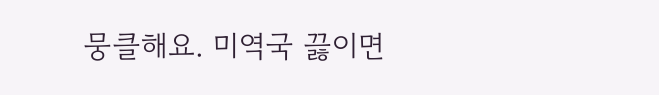뭉클해요. 미역국 끓이면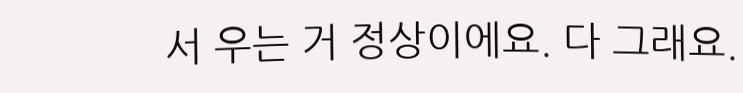서 우는 거 정상이에요. 다 그래요.